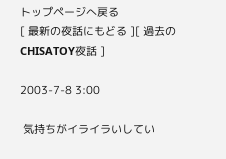トップページへ戻る
[ 最新の夜話にもどる ][ 過去のCHISATOY夜話 ]

2003-7-8 3:00

 気持ちがイライラいしてい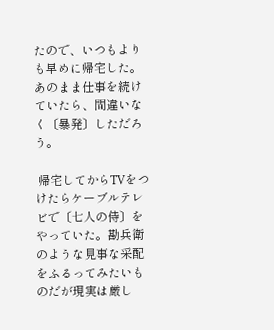たので、いつもよりも早めに帰宅した。あのまま仕事を続けていたら、間違いなく〔暴発〕しただろう。

 帰宅してからTVをつけたらケーブルテレビで〔七人の侍〕をやっていた。勘兵衛のような見事な采配をふるってみたいものだが現実は厳し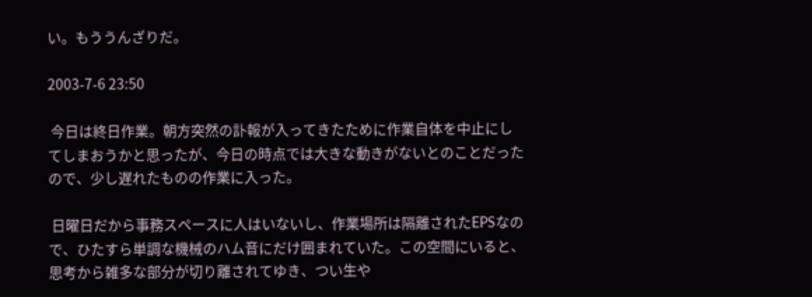い。もううんざりだ。

2003-7-6 23:50

 今日は終日作業。朝方突然の訃報が入ってきたために作業自体を中止にしてしまおうかと思ったが、今日の時点では大きな動きがないとのことだったので、少し遅れたものの作業に入った。

 日曜日だから事務スペースに人はいないし、作業場所は隔離されたEPSなので、ひたすら単調な機械のハム音にだけ囲まれていた。この空間にいると、思考から雑多な部分が切り離されてゆき、つい生や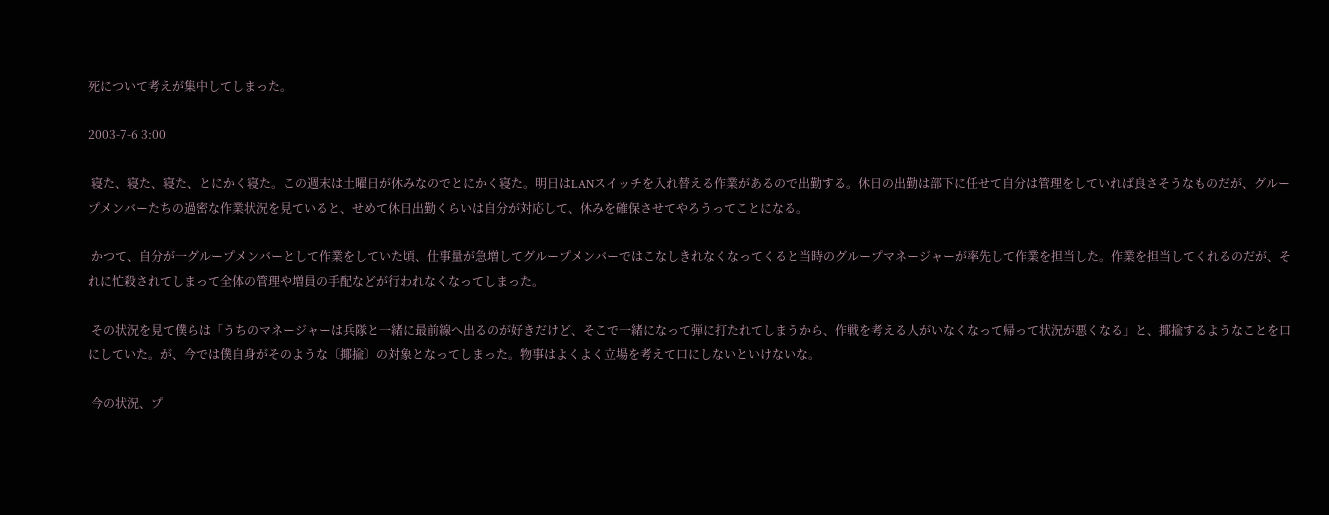死について考えが集中してしまった。

2003-7-6 3:00

 寝た、寝た、寝た、とにかく寝た。この週末は土曜日が休みなのでとにかく寝た。明日はLANスイッチを入れ替える作業があるので出勤する。休日の出勤は部下に任せて自分は管理をしていれば良さそうなものだが、グループメンバーたちの過密な作業状況を見ていると、せめて休日出勤くらいは自分が対応して、休みを確保させてやろうってことになる。

 かつて、自分が一グループメンバーとして作業をしていた頃、仕事量が急増してグループメンバーではこなしきれなくなってくると当時のグループマネージャーが率先して作業を担当した。作業を担当してくれるのだが、それに忙殺されてしまって全体の管理や増員の手配などが行われなくなってしまった。

 その状況を見て僕らは「うちのマネージャーは兵隊と一緒に最前線へ出るのが好きだけど、そこで一緒になって弾に打たれてしまうから、作戦を考える人がいなくなって帰って状況が悪くなる」と、揶揄するようなことを口にしていた。が、今では僕自身がそのような〔揶揄〕の対象となってしまった。物事はよくよく立場を考えて口にしないといけないな。

 今の状況、プ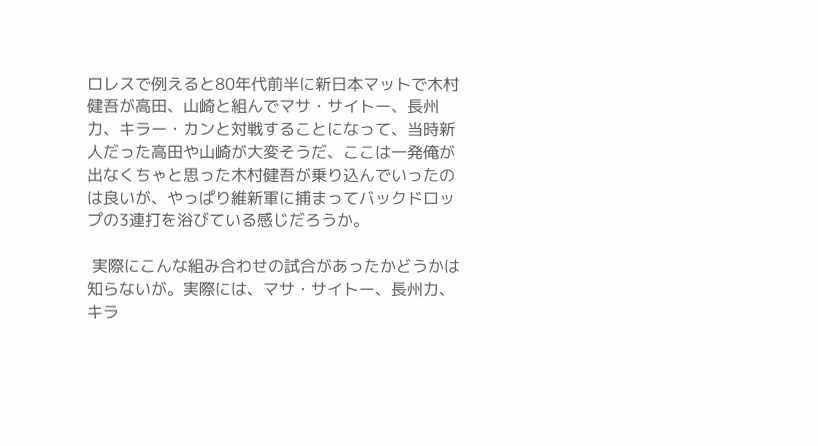ロレスで例えると80年代前半に新日本マットで木村健吾が高田、山崎と組んでマサ・サイトー、長州力、キラー・カンと対戦することになって、当時新人だった高田や山崎が大変そうだ、ここは一発俺が出なくちゃと思った木村健吾が乗り込んでいったのは良いが、やっぱり維新軍に捕まってバックドロップの3連打を浴びている感じだろうか。

 実際にこんな組み合わせの試合があったかどうかは知らないが。実際には、マサ・サイトー、長州力、キラ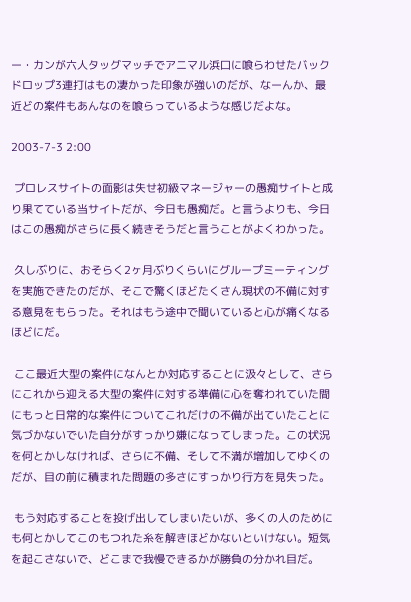ー・カンが六人タッグマッチでアニマル浜口に喰らわせたバックドロップ3連打はもの凄かった印象が強いのだが、なーんか、最近どの案件もあんなのを喰らっているような感じだよな。

2003-7-3 2:00

 プロレスサイトの面影は失せ初級マネージャーの愚痴サイトと成り果てている当サイトだが、今日も愚痴だ。と言うよりも、今日はこの愚痴がさらに長く続きそうだと言うことがよくわかった。

 久しぶりに、おそらく2ヶ月ぶりくらいにグループミーティングを実施できたのだが、そこで驚くほどたくさん現状の不備に対する意見をもらった。それはもう途中で聞いていると心が痛くなるほどにだ。

 ここ最近大型の案件になんとか対応することに汲々として、さらにこれから迎える大型の案件に対する準備に心を奪われていた間にもっと日常的な案件についてこれだけの不備が出ていたことに気づかないでいた自分がすっかり嫌になってしまった。この状況を何とかしなければ、さらに不備、そして不満が増加してゆくのだが、目の前に積まれた問題の多さにすっかり行方を見失った。

 もう対応することを投げ出してしまいたいが、多くの人のためにも何とかしてこのもつれた糸を解きほどかないといけない。短気を起こさないで、どこまで我慢できるかが勝負の分かれ目だ。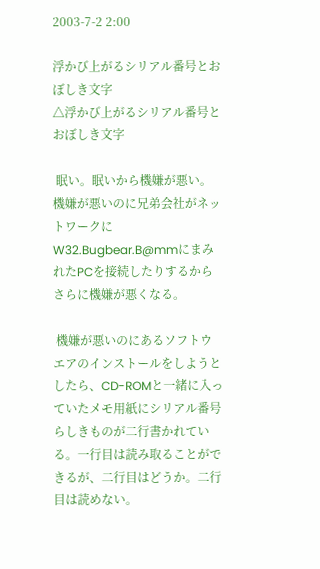2003-7-2 2:00

浮かび上がるシリアル番号とおぼしき文字
△浮かび上がるシリアル番号とおぼしき文字

 眠い。眠いから機嫌が悪い。機嫌が悪いのに兄弟会社がネットワークにW32.Bugbear.B@mmにまみれたPCを接続したりするからさらに機嫌が悪くなる。

 機嫌が悪いのにあるソフトウエアのインストールをしようとしたら、CD-ROMと一緒に入っていたメモ用紙にシリアル番号らしきものが二行書かれている。一行目は読み取ることができるが、二行目はどうか。二行目は読めない。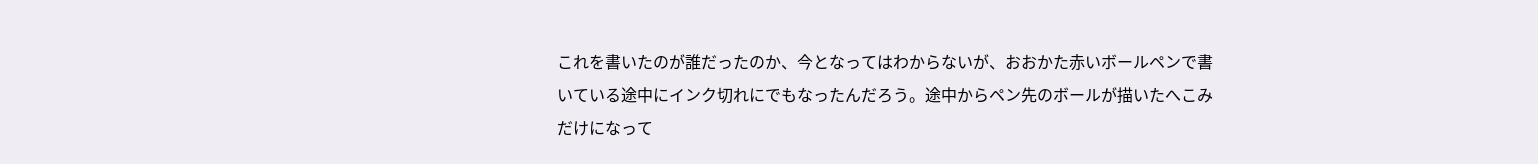これを書いたのが誰だったのか、今となってはわからないが、おおかた赤いボールペンで書いている途中にインク切れにでもなったんだろう。途中からペン先のボールが描いたへこみだけになって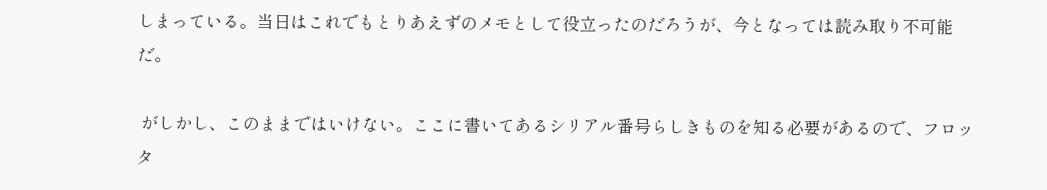しまっている。当日はこれでもとりあえずのメモとして役立ったのだろうが、今となっては読み取り不可能だ。

 がしかし、このままではいけない。ここに書いてあるシリアル番号らしきものを知る必要があるので、フロッタ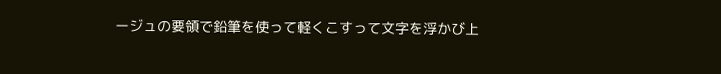ージュの要領で鉛筆を使って軽くこすって文字を浮かび上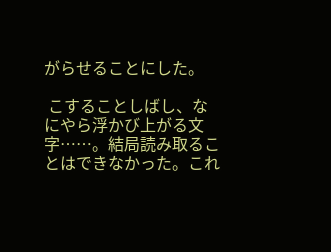がらせることにした。

 こすることしばし、なにやら浮かび上がる文字……。結局読み取ることはできなかった。これ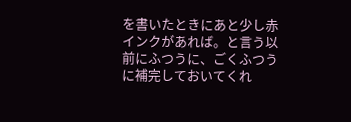を書いたときにあと少し赤インクがあれば。と言う以前にふつうに、ごくふつうに補完しておいてくれ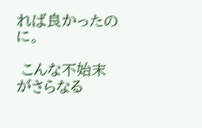れば良かったのに。

 こんな不始末がさらなる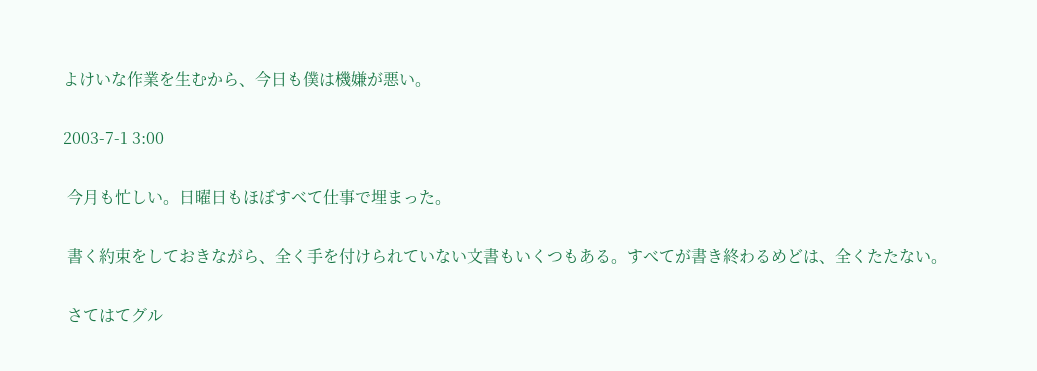よけいな作業を生むから、今日も僕は機嫌が悪い。

2003-7-1 3:00

 今月も忙しい。日曜日もほぼすべて仕事で埋まった。

 書く約束をしておきながら、全く手を付けられていない文書もいくつもある。すべてが書き終わるめどは、全くたたない。

 さてはてグル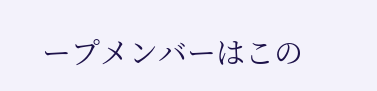ープメンバーはこの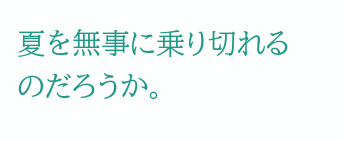夏を無事に乗り切れるのだろうか。